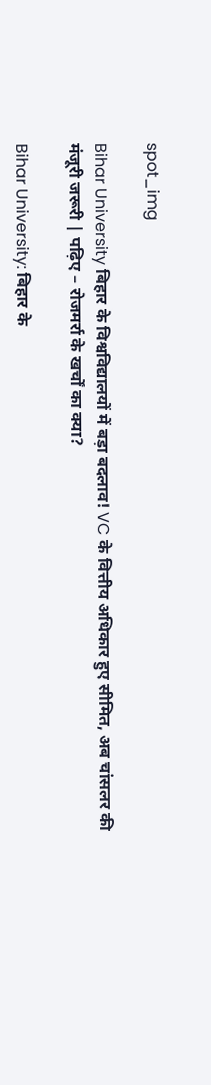spot_img

Bihar University बिहार के विश्वविद्यालयों में बड़ा बदलाव! VC के वित्तीय अधिकार हुए सीमित, अब चांसलर की मंजूरी जरूरी | पढ़िए – रोजमर्रा के खर्चों का क्या?

Bihar University: बिहार के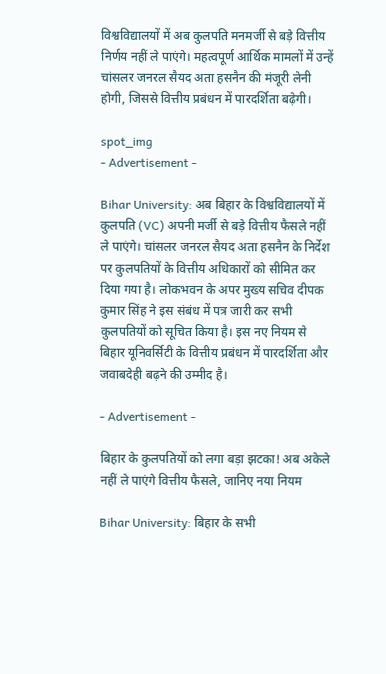विश्वविद्यालयों में अब कुलपति मनमर्जी से बड़े वित्तीय निर्णय नहीं ले पाएंगे। महत्वपूर्ण आर्थिक मामलों में उन्हें चांसलर जनरल सैयद अता हसनैन की मंजूरी लेनी होगी, जिससे वित्तीय प्रबंधन में पारदर्शिता बढ़ेगी।

spot_img
- Advertisement -

Bihar University: अब बिहार के विश्वविद्यालयों में कुलपति (VC) अपनी मर्जी से बड़े वित्तीय फैसले नहीं ले पाएंगे। चांसलर जनरल सैयद अता हसनैन के निर्देश पर कुलपतियों के वित्तीय अधिकारों को सीमित कर दिया गया है। लोकभवन के अपर मुख्य सचिव दीपक कुमार सिंह ने इस संबंध में पत्र जारी कर सभी कुलपतियों को सूचित किया है। इस नए नियम से बिहार यूनिवर्सिटी के वित्तीय प्रबंधन में पारदर्शिता और जवाबदेही बढ़ने की उम्मीद है।

- Advertisement -

बिहार के कुलपतियों को लगा बड़ा झटका! अब अकेले नहीं ले पाएंगे वित्तीय फैसले, जानिए नया नियम

Bihar University: बिहार के सभी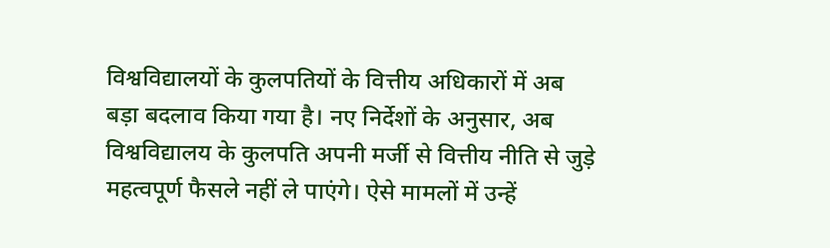विश्वविद्यालयों के कुलपतियों के वित्तीय अधिकारों में अब बड़ा बदलाव किया गया है। नए निर्देशों के अनुसार, अब विश्वविद्यालय के कुलपति अपनी मर्जी से वित्तीय नीति से जुड़े महत्वपूर्ण फैसले नहीं ले पाएंगे। ऐसे मामलों में उन्हें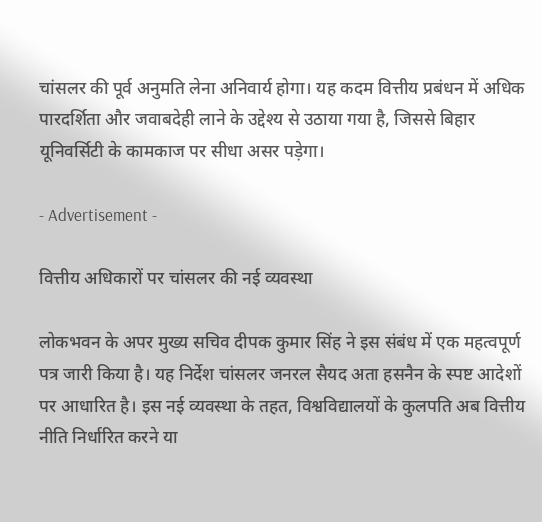चांसलर की पूर्व अनुमति लेना अनिवार्य होगा। यह कदम वित्तीय प्रबंधन में अधिक पारदर्शिता और जवाबदेही लाने के उद्देश्य से उठाया गया है, जिससे बिहार यूनिवर्सिटी के कामकाज पर सीधा असर पड़ेगा।

- Advertisement -

वित्तीय अधिकारों पर चांसलर की नई व्यवस्था

लोकभवन के अपर मुख्य सचिव दीपक कुमार सिंह ने इस संबंध में एक महत्वपूर्ण पत्र जारी किया है। यह निर्देश चांसलर जनरल सैयद अता हसनैन के स्पष्ट आदेशों पर आधारित है। इस नई व्यवस्था के तहत, विश्वविद्यालयों के कुलपति अब वित्तीय नीति निर्धारित करने या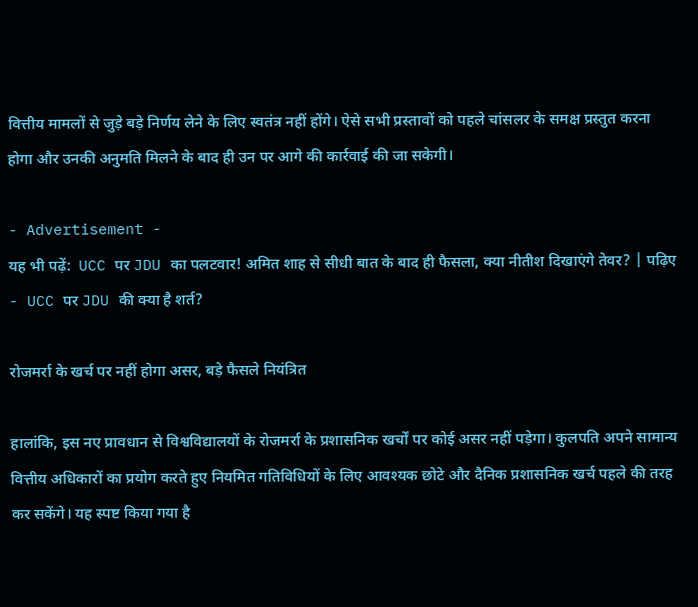वित्तीय मामलों से जुड़े बड़े निर्णय लेने के लिए स्वतंत्र नहीं होंगे। ऐसे सभी प्रस्तावों को पहले चांसलर के समक्ष प्रस्तुत करना होगा और उनकी अनुमति मिलने के बाद ही उन पर आगे की कार्रवाई की जा सकेगी।

- Advertisement -
यह भी पढ़ें:  UCC पर JDU का पलटवार! अमित शाह से सीधी बात के बाद ही फैसला, क्या नीतीश दिखाएंगे तेवर? | पढ़िए - UCC पर JDU की क्या है शर्त?

रोजमर्रा के खर्च पर नहीं होगा असर, बड़े फैसले नियंत्रित

हालांकि, इस नए प्रावधान से विश्वविद्यालयों के रोजमर्रा के प्रशासनिक खर्चों पर कोई असर नहीं पड़ेगा। कुलपति अपने सामान्य वित्तीय अधिकारों का प्रयोग करते हुए नियमित गतिविधियों के लिए आवश्यक छोटे और दैनिक प्रशासनिक खर्च पहले की तरह कर सकेंगे। यह स्पष्ट किया गया है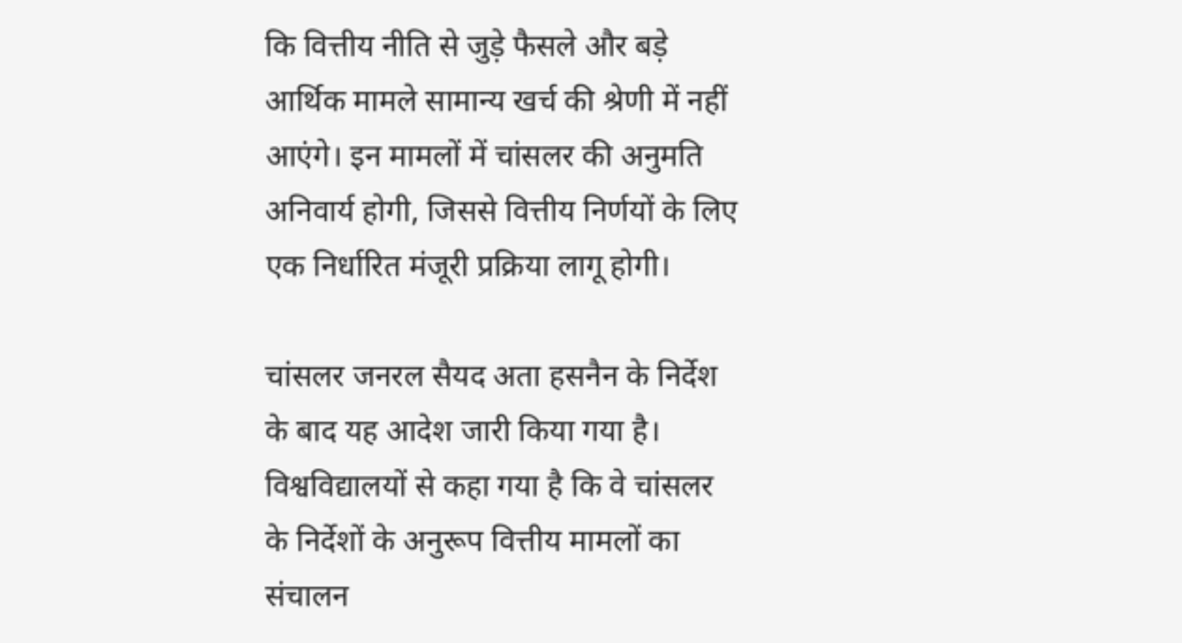कि वित्तीय नीति से जुड़े फैसले और बड़े आर्थिक मामले सामान्य खर्च की श्रेणी में नहीं आएंगे। इन मामलों में चांसलर की अनुमति अनिवार्य होगी, जिससे वित्तीय निर्णयों के लिए एक निर्धारित मंजूरी प्रक्रिया लागू होगी।

चांसलर जनरल सैयद अता हसनैन के निर्देश के बाद यह आदेश जारी किया गया है। विश्वविद्यालयों से कहा गया है कि वे चांसलर के निर्देशों के अनुरूप वित्तीय मामलों का संचालन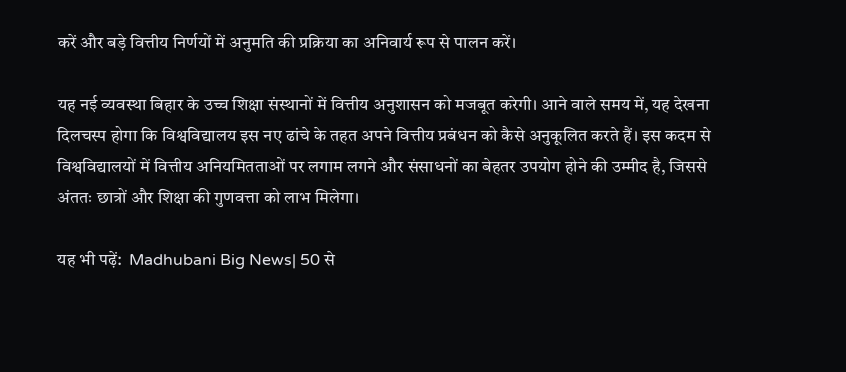करें और बड़े वित्तीय निर्णयों में अनुमति की प्रक्रिया का अनिवार्य रूप से पालन करें।

यह नई व्यवस्था बिहार के उच्च शिक्षा संस्थानों में वित्तीय अनुशासन को मजबूत करेगी। आने वाले समय में, यह देखना दिलचस्प होगा कि विश्वविद्यालय इस नए ढांचे के तहत अपने वित्तीय प्रबंधन को कैसे अनुकूलित करते हैं। इस कदम से विश्वविद्यालयों में वित्तीय अनियमितताओं पर लगाम लगने और संसाधनों का बेहतर उपयोग होने की उम्मीद है, जिससे अंततः छात्रों और शिक्षा की गुणवत्ता को लाभ मिलेगा।

यह भी पढ़ें:  Madhubani Big News| 50 से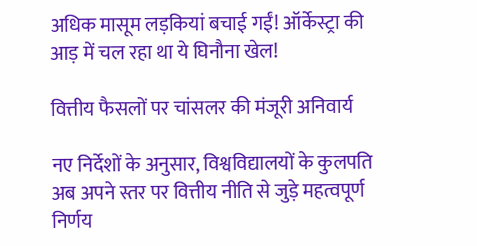अधिक मासूम लड़कियां बचाई गईं! ऑर्केस्ट्रा की आड़ में चल रहा था ये घिनौना खेल!

वित्तीय फैसलों पर चांसलर की मंजूरी अनिवार्य

नए निर्देशों के अनुसार, विश्वविद्यालयों के कुलपति अब अपने स्तर पर वित्तीय नीति से जुड़े महत्वपूर्ण निर्णय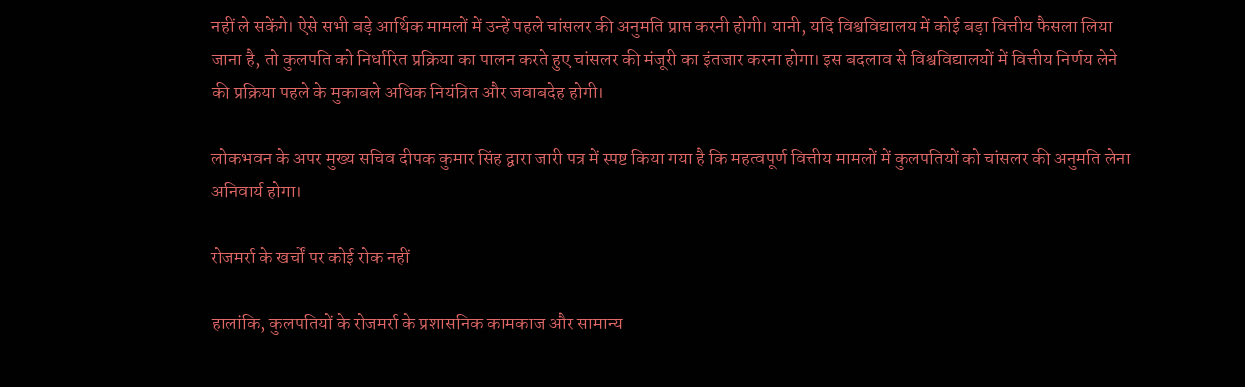नहीं ले सकेंगे। ऐसे सभी बड़े आर्थिक मामलों में उन्हें पहले चांसलर की अनुमति प्राप्त करनी होगी। यानी, यदि विश्वविद्यालय में कोई बड़ा वित्तीय फैसला लिया जाना है, तो कुलपति को निर्धारित प्रक्रिया का पालन करते हुए चांसलर की मंजूरी का इंतजार करना होगा। इस बदलाव से विश्वविद्यालयों में वित्तीय निर्णय लेने की प्रक्रिया पहले के मुकाबले अधिक नियंत्रित और जवाबदेह होगी।

लोकभवन के अपर मुख्य सचिव दीपक कुमार सिंह द्वारा जारी पत्र में स्पष्ट किया गया है कि महत्वपूर्ण वित्तीय मामलों में कुलपतियों को चांसलर की अनुमति लेना अनिवार्य होगा।

रोजमर्रा के खर्चों पर कोई रोक नहीं

हालांकि, कुलपतियों के रोजमर्रा के प्रशासनिक कामकाज और सामान्य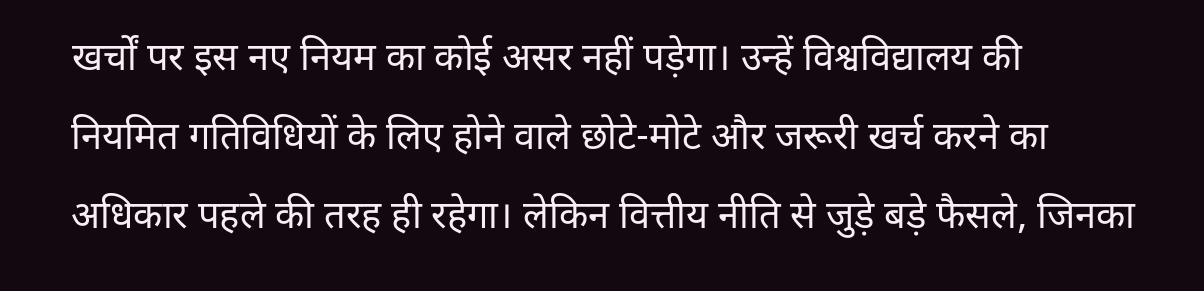खर्चों पर इस नए नियम का कोई असर नहीं पड़ेगा। उन्हें विश्वविद्यालय की नियमित गतिविधियों के लिए होने वाले छोटे-मोटे और जरूरी खर्च करने का अधिकार पहले की तरह ही रहेगा। लेकिन वित्तीय नीति से जुड़े बड़े फैसले, जिनका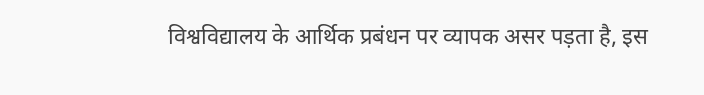विश्वविद्यालय के आर्थिक प्रबंधन पर व्यापक असर पड़ता है, इस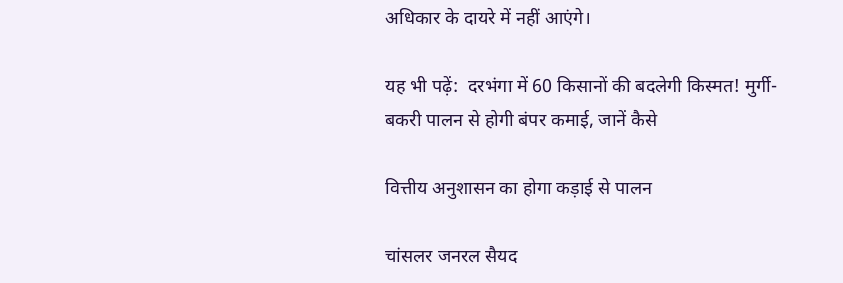अधिकार के दायरे में नहीं आएंगे।

यह भी पढ़ें:  दरभंगा में 60 किसानों की बदलेगी किस्मत! मुर्गी-बकरी पालन से होगी बंपर कमाई, जानें कैसे

वित्तीय अनुशासन का होगा कड़ाई से पालन

चांसलर जनरल सैयद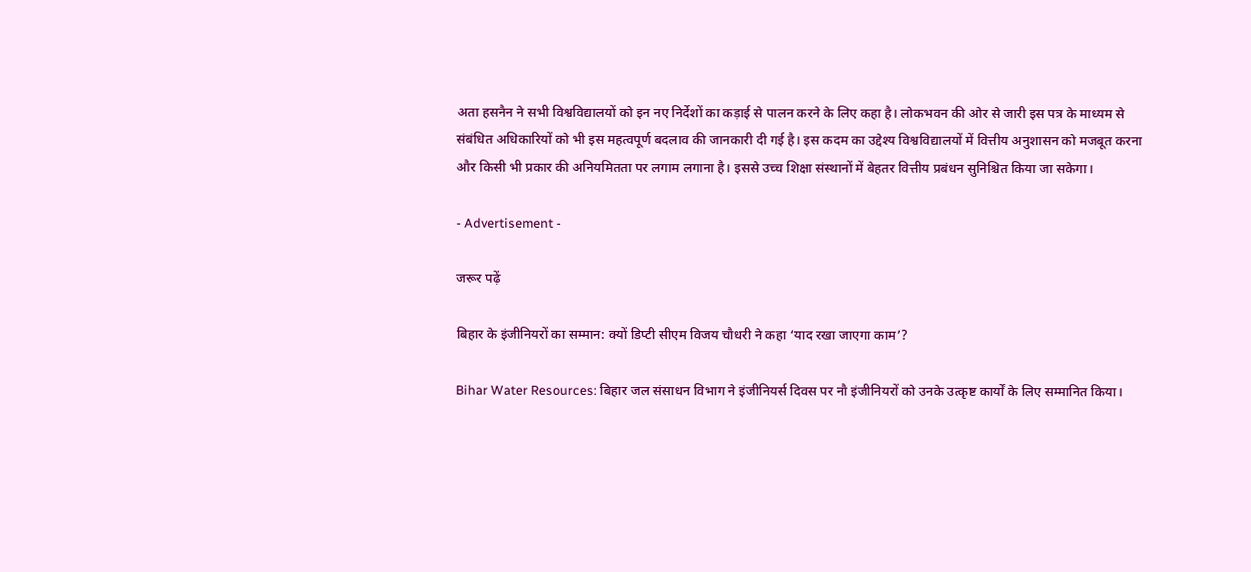अता हसनैन ने सभी विश्वविद्यालयों को इन नए निर्देशों का कड़ाई से पालन करने के लिए कहा है। लोकभवन की ओर से जारी इस पत्र के माध्यम से संबंधित अधिकारियों को भी इस महत्वपूर्ण बदलाव की जानकारी दी गई है। इस कदम का उद्देश्य विश्वविद्यालयों में वित्तीय अनुशासन को मजबूत करना और किसी भी प्रकार की अनियमितता पर लगाम लगाना है। इससे उच्च शिक्षा संस्थानों में बेहतर वित्तीय प्रबंधन सुनिश्चित किया जा सकेगा।

- Advertisement -

जरूर पढ़ें

बिहार के इंजीनियरों का सम्मान: क्यों डिप्टी सीएम विजय चौधरी ने कहा ‘याद रखा जाएगा काम’?

Bihar Water Resources: बिहार जल संसाधन विभाग ने इंजीनियर्स दिवस पर नौ इंजीनियरों को उनके उत्कृष्ट कार्यों के लिए सम्मानित किया।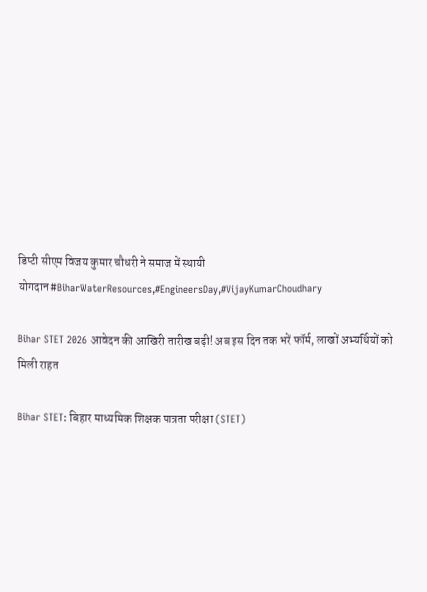डिप्टी सीएम विजय कुमार चौधरी ने समाज में स्थायी योगदान#BiharWaterResources,#EngineersDay,#VijayKumarChoudhary

Bihar STET 2026 आवेदन की आखिरी तारीख बढ़ी! अब इस दिन तक भरें फॉर्म, लाखों अभ्यर्थियों को मिली राहत

Bihar STET: बिहार माध्यमिक शिक्षक पात्रता परीक्षा (STET)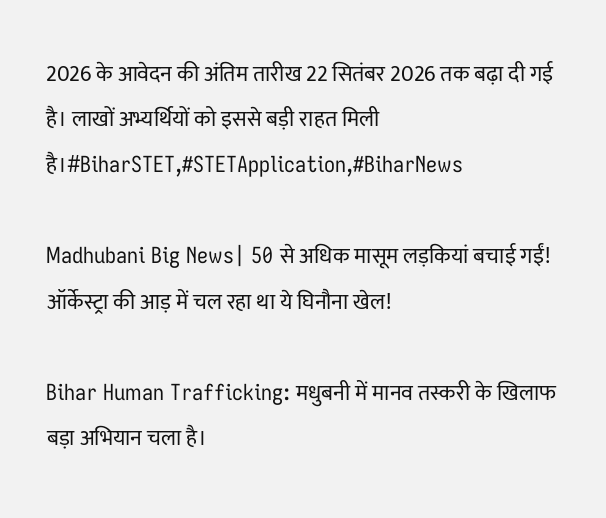2026 के आवेदन की अंतिम तारीख 22 सितंबर 2026 तक बढ़ा दी गई है। लाखों अभ्यर्थियों को इससे बड़ी राहत मिली है।#BiharSTET,#STETApplication,#BiharNews

Madhubani Big News| 50 से अधिक मासूम लड़कियां बचाई गईं! ऑर्केस्ट्रा की आड़ में चल रहा था ये घिनौना खेल!

Bihar Human Trafficking: मधुबनी में मानव तस्करी के खिलाफ बड़ा अभियान चला है।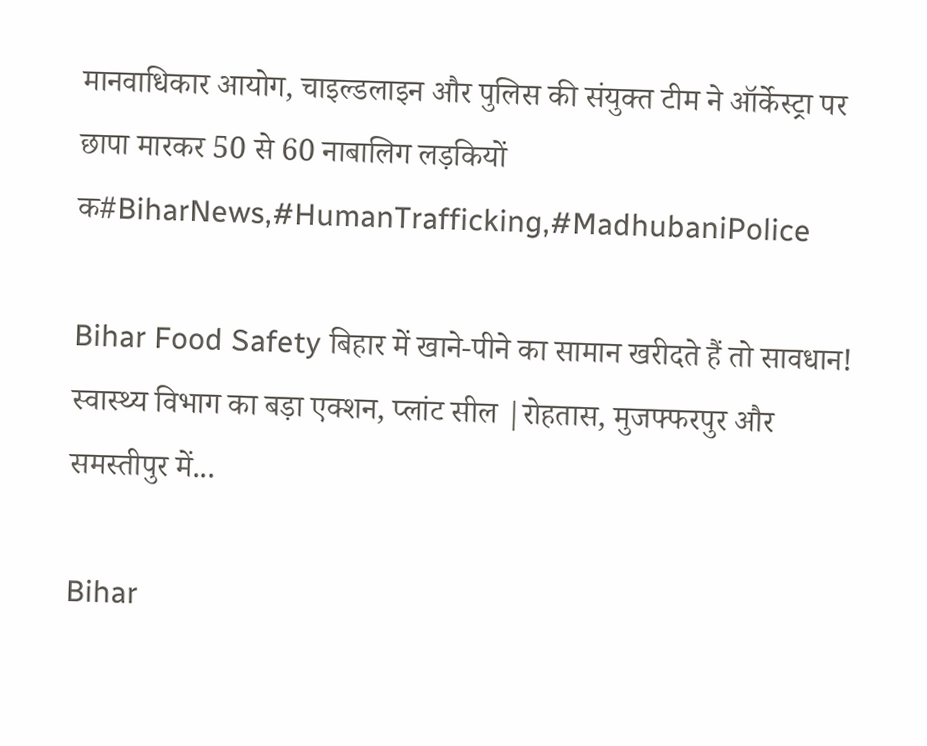मानवाधिकार आयोग, चाइल्डलाइन और पुलिस की संयुक्त टीम ने ऑर्केस्ट्रा पर छापा मारकर 50 से 60 नाबालिग लड़कियों क#BiharNews,#HumanTrafficking,#MadhubaniPolice

Bihar Food Safety बिहार में खाने-पीने का सामान खरीदते हैं तो सावधान! स्वास्थ्य विभाग का बड़ा एक्शन, प्लांट सील |रोहतास, मुजफ्फरपुर और समस्तीपुर में...

Bihar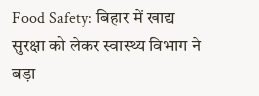Food Safety: बिहार में खाद्य सुरक्षा को लेकर स्वास्थ्य विभाग ने बड़ा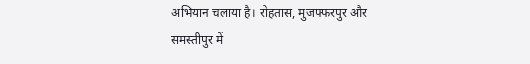अभियान चलाया है। रोहतास, मुजफ्फरपुर और समस्तीपुर में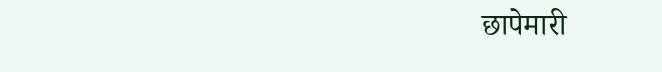छापेमारी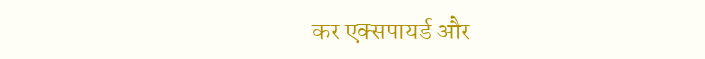कर एक्सपायर्ड और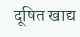दूषित खाद्य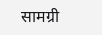सामग्री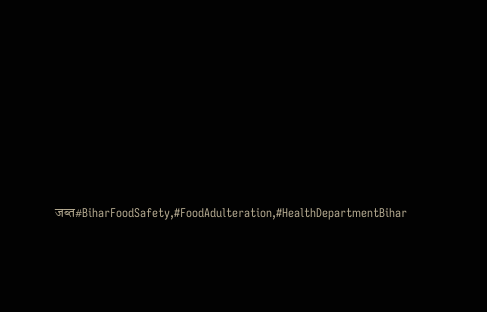जब्त#BiharFoodSafety,#FoodAdulteration,#HealthDepartmentBihar